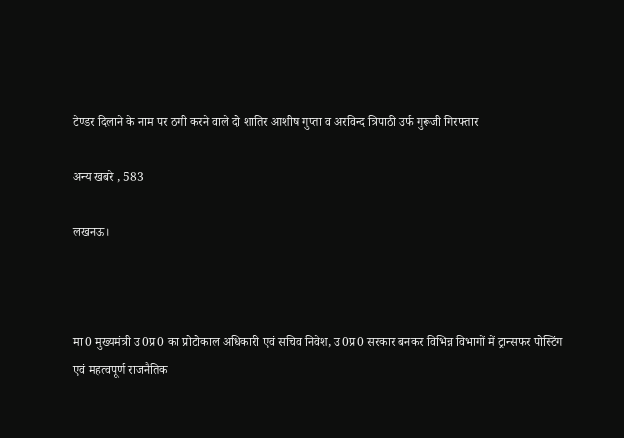टेण्डर दिलाने के नाम पर ठगी करने वाले दो शातिर आशीष गुप्ता व अरविन्द त्रिपाठी उर्फ गुरूजी गिरफ्तार

अन्य खबरे , 583

लखनऊ।



मा0 मुख्यमंत्री उ0प्र0 का प्रोटोकाल अधिकारी एवं सचिव निवेश, उ0प्र0 सरकार बनकर विभिन्न विभागों में ट्रान्सफर पोस्टिंग एवं महत्वपूर्ण राजनैतिक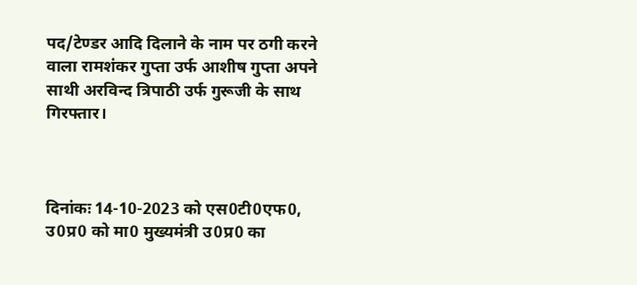पद/टेण्डर आदि दिलाने के नाम पर ठगी करने वाला रामशंकर गुप्ता उर्फ आशीष गुप्ता अपने साथी अरविन्द त्रिपाठी उर्फ गुरूजी के साथ गिरफ्तार।



दिनांकः 14-10-2023 को एस0टी0एफ0, उ0प्र0 को मा0 मुख्यमंत्री उ0प्र0 का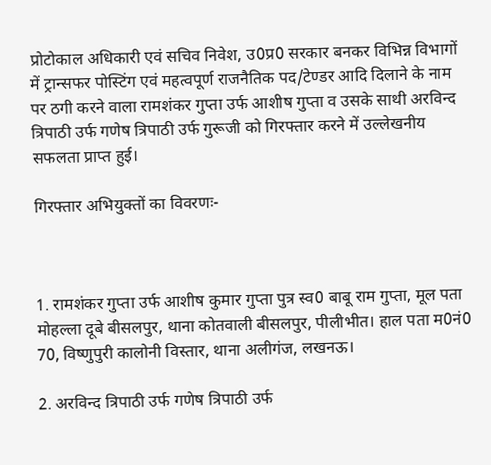प्रोटोकाल अधिकारी एवं सचिव निवेश, उ0प्र0 सरकार बनकर विभिन्न विभागों में ट्रान्सफर पोस्टिंग एवं महत्वपूर्ण राजनैतिक पद/टेण्डर आदि दिलाने के नाम पर ठगी करने वाला रामशंकर गुप्ता उर्फ आशीष गुप्ता व उसके साथी अरविन्द त्रिपाठी उर्फ गणेष त्रिपाठी उर्फ गुरूजी को गिरफ्तार करने में उल्लेखनीय सफलता प्राप्त हुई।

गिरफ्तार अभियुक्तों का विवरणः-



1. रामशंकर गुप्ता उर्फ आशीष कुमार गुप्ता पुत्र स्व0 बाबू राम गुप्ता, मूल पता मोहल्ला दूबे बीसलपुर, थाना कोतवाली बीसलपुर, पीलीभीत। हाल पता म0नं0 70, विष्णुपुरी कालोनी विस्तार, थाना अलीगंज, लखनऊ।

2. अरविन्द त्रिपाठी उर्फ गणेष त्रिपाठी उर्फ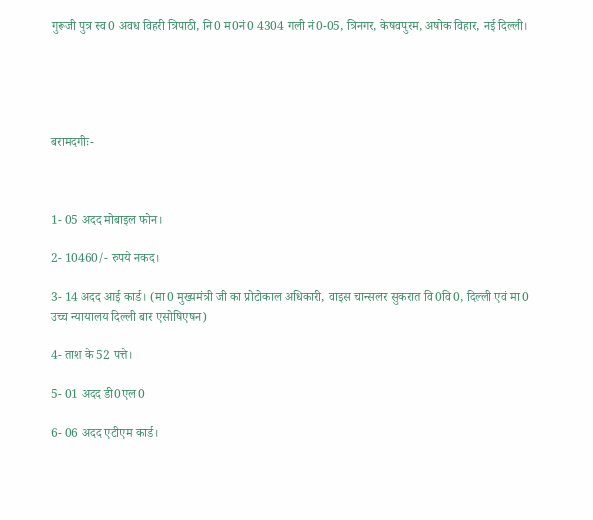गुरूजी पुत्र स्व0 अवध विहरी त्रिपाठी, नि0 म0नं0 4304 गली नं0-05, त्रिनगर, केषवपुरम, अषोक विहार, नई दिल्ली।





बरामदगीः-



1- 05 अदद मोबाइल फोन।

2- 10460/- रुपये नकद।

3- 14 अदद आई कार्ड। (मा0 मुख्यमंत्री जी का प्रोटोकाल अधिकारी, वाइस चान्सलर सुकरात वि0वि0, दिल्ली एवं मा0 उच्च न्यायालय दिल्ली बार एसोषिएषन)

4- ताश के 52 पत्ते।

5- 01 अदद डी0एल0

6- 06 अदद एटीएम कार्ड।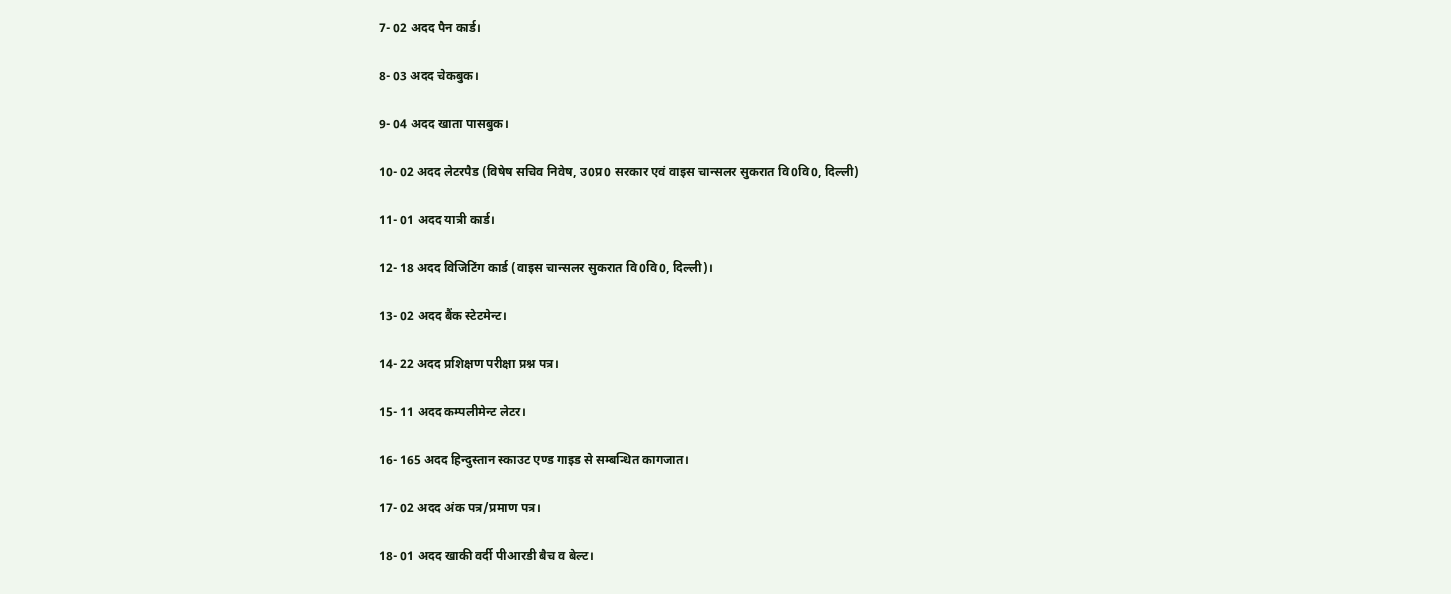7- 02 अदद पैन कार्ड।

8- 03 अदद चेकबुक।

9- 04 अदद खाता पासबुक।

10- 02 अदद लेटरपैड (विषेष सचिव निवेष, उ0प्र0 सरकार एवं वाइस चान्सलर सुकरात वि0वि0, दिल्ली)

11- 01 अदद यात्री कार्ड।

12- 18 अदद विजिटिंग कार्ड (वाइस चान्सलर सुकरात वि0वि0, दिल्ली)।

13- 02 अदद बैंक स्टेटमेन्ट।

14- 22 अदद प्रशिक्षण परीक्षा प्रश्न पत्र।

15- 11 अदद कम्पलीमेन्ट लेटर।

16- 165 अदद हिन्दुस्तान स्काउट एण्ड गाइड से सम्बन्धित कागजात।

17- 02 अदद अंक पत्र/प्रमाण पत्र।

18- 01 अदद खाकी वर्दी पीआरडी बैच व बेल्ट।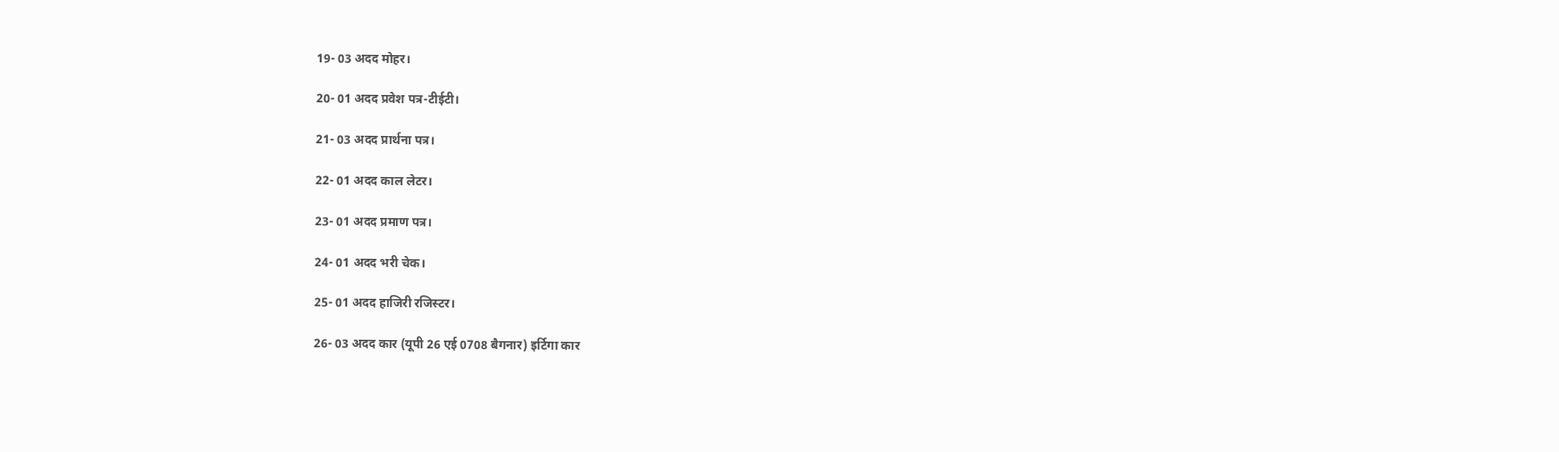19- 03 अदद मोहर।

20- 01 अदद प्रवेश पत्र-टीईटी।

21- 03 अदद प्रार्थना पत्र।

22- 01 अदद काल लेटर।

23- 01 अदद प्रमाण पत्र।

24- 01 अदद भरी चेक।

25- 01 अदद हाजिरी रजिस्टर।

26- 03 अदद कार (यूपी 26 एई 0708 बैगनार) इर्टिगा कार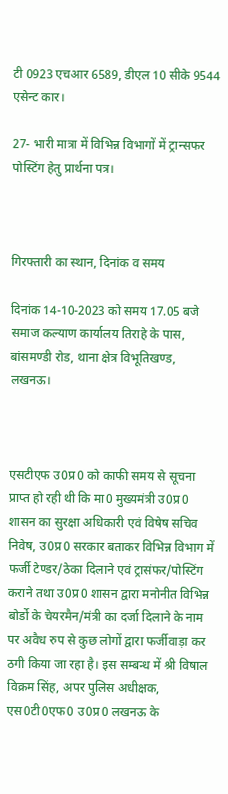टी 0923 एचआर 6589, डीएल 10 सीके 9544 एसेन्ट कार।

27- भारी मात्रा में विभिन्न विभागों में ट्रान्सफर पोस्टिंग हेतु प्रार्थना पत्र।



गिरफ्तारी का स्थान, दिनांक व समय

दिनांक 14-10-2023 को समय 17.05 बजे समाज कल्याण कार्यालय तिराहे के पास, बांसमण्डी रोड, थाना क्षेत्र विभूतिखण्ड, लखनऊ।



एसटीएफ उ0प्र0 को काफी समय से सूचना प्राप्त हो रही थी कि मा0 मुख्यमंत्री उ0प्र0 शासन का सुरक्षा अधिकारी एवं विषेष सचिव निवेष, उ0प्र0 सरकार बताकर विभिन्न विभाग में फर्जी टेण्डर/ठेका दिलाने एवं ट्रासंफर/पोस्टिंग कराने तथा उ0प्र0 शासन द्वारा मनोनीत विभिन्न बोर्डो के चेयरमैन/मंत्री का दर्जा दिलाने के नाम पर अवैध रुप से कुछ लोगों द्वारा फर्जीवाड़ा कर ठगी किया जा रहा है। इस सम्बन्ध में श्री विषाल विक्रम सिंह, अपर पुलिस अधीक्षक, एस0टी0एफ0 उ0प्र0 लखनऊ के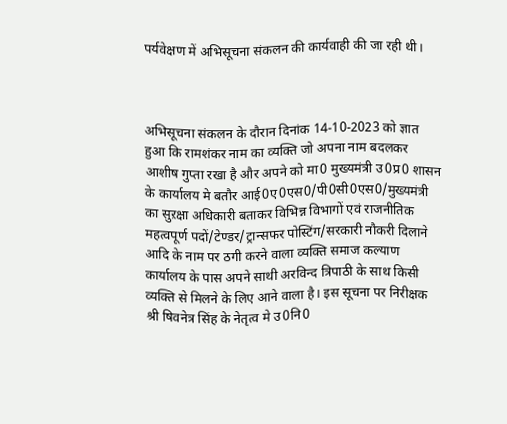पर्यवेक्षण में अभिसूचना संकलन की कार्यवाही की जा रही थी।



अभिसूचना संकलन के दौरान दिनांक 14-10-2023 को ज्ञात हुआ कि रामशंकर नाम का व्यक्ति जो अपना नाम बदलकर आशीष गुप्ता रखा है और अपने को मा0 मुख्यमंत्री उ0प्र0 शासन के कार्यालय मे बतौर आई0ए0एस0/पी0सी0एस0/मुख्यमंत्री का सुऱक्षा अधिकारी बताकर विभिन्न विभागों एवं राजनीतिक महत्वपूर्ण पदों/टेण्डर/ट्रान्सफर पोस्टिंग/सरकारी नौकरी दिलाने आदि के नाम पर ठगी करने वाला व्यक्ति समाज कल्याण कार्यालय के पास अपने साथी अरविन्द त्रिपाठी के साथ किसी व्यक्ति से मिलने के लिए आने वाला है। इस सूचना पर निरीक्षक श्री षिवनेत्र सिंह के नेतृत्व मे उ0नि0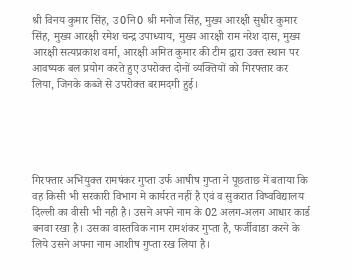श्री विनय कुमार सिंह, उ0नि0 श्री मनोज सिंह, मुख्य आरक्षी सुधीर कुमार सिंह, मुख्य आरक्षी रमेश चन्द्र उपाध्याय, मुख्य आरक्षी राम नरेश दास, मुख्य आरक्षी सत्यप्रकाश वर्मा, आरक्षी अमित कुमार की टीम द्वारा उक्त स्थान पर आवष्यक बल प्रयोग करते हुए उपरोक्त दोनों व्यक्तियों को गिरफ्तार कर लिया, जिनके कब्जे से उपरोक्त बरामदगी हुई।





गिरफ्तार अभियुक्त रामषंकर गुप्ता उर्फ आषीष गुप्ता ने पूछताछ में बताया कि वह किसी भी सरकारी विभाग मे कार्यरत नहीं है एवं व सुकरात विष्वविद्यालय दिल्ली का वीसी भी नही है। उसने अपने नाम के 02 अलग-अलग आधार कार्ड बनवा रखा है। उसका वास्तविक नाम रामशंकर गुप्ता है, फर्जीवाडा करने के लिये उसने अपना नाम आशीष गुप्ता रख लिया है।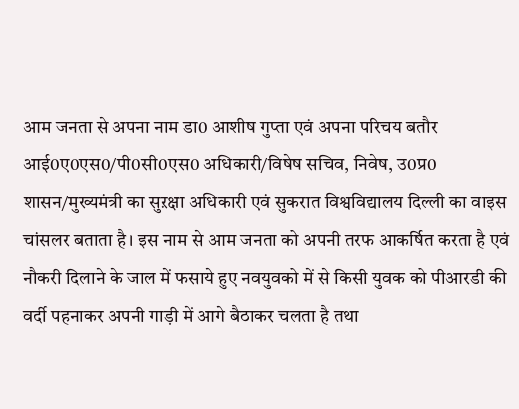आम जनता से अपना नाम डा0 आशीष गुप्ता एवं अपना परिचय बतौर आई0ए0एस0/पी0सी0एस0 अधिकारी/विषेष सचिव, निवेष, उ0प्र0 शासन/मुख्यमंत्री का सुऱक्षा अधिकारी एवं सुकरात विश्वविद्यालय दिल्ली का वाइस चांसलर बताता है। इस नाम से आम जनता को अपनी तरफ आकर्षित करता है एवं नौकरी दिलाने के जाल में फसाये हुए नवयुवको में से किसी युवक को पीआरडी की वर्दी पहनाकर अपनी गाड़ी में आगे बैठाकर चलता है तथा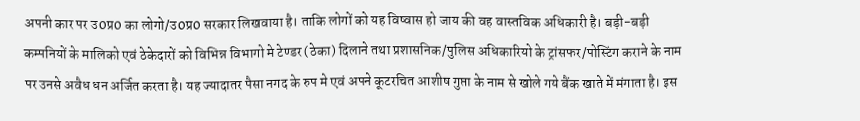अपनी कार पर उ0प्र0 का लोगो/उ0प्र0 सरकार लिखवाया है। ताकि लोगों को यह विष्वास हो जाय की वह वास्तविक अधिकारी है। बड़ी-बड़ी कम्पनियों के मालिको एवं ठेकेदारों को विभिन्न विभागो मे टेण्डर (ठेका) दिलाने तथा प्रशासनिक/पुलिस अधिकारियो के ट्रांसफर/पोस्टिंग कराने के नाम पर उनसे अवैध धन अर्जित करता है। यह ज्यादातर पैसा नगद के रुप मे एवं अपने कूटरचित आशीष गुप्ता के नाम से खोले गये बैंक खाते में मंगाता है। इस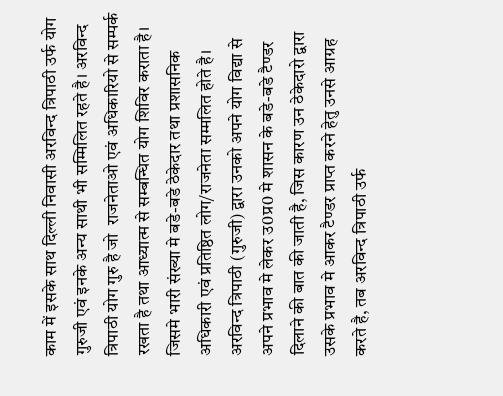काम में इसके साथ दिल्ली निवासी अरविन्द त्रिपाठी उर्फ योग गुरुजी एवं इनके अन्य साथी भी सम्मिलित रहते है। अरविन्द त्रिपाठी योग गुरु है जो  राजनेताओ एवं अधिकारियो से सम्पर्क रखता है तथा आध्यात्म से सम्बन्धित योग शिविर कराता है। जिसमे भारी संख्या मे बडे-बडे ठेकेदार तथा प्रशासनिक अधिकारी एवं प्रतिष्ठित लोग/राजनेता सम्मलित होते है। अरविन्द त्रिपाठी (गुरुजी) द्वारा उनको अपने योग विद्या से अपने प्रभाव मे लेकर उ0प्र0 मे शासन के बडे-बडे टैण्डर दिलाने की बात की जाती है, जिस कारण उन ठेकेदारो द्वारा उसके प्रभाव मे आकर टैण्डर प्राप्त करने हेतु उनसे आग्रह करते है, तब अरविन्द त्रिपाठी उर्फ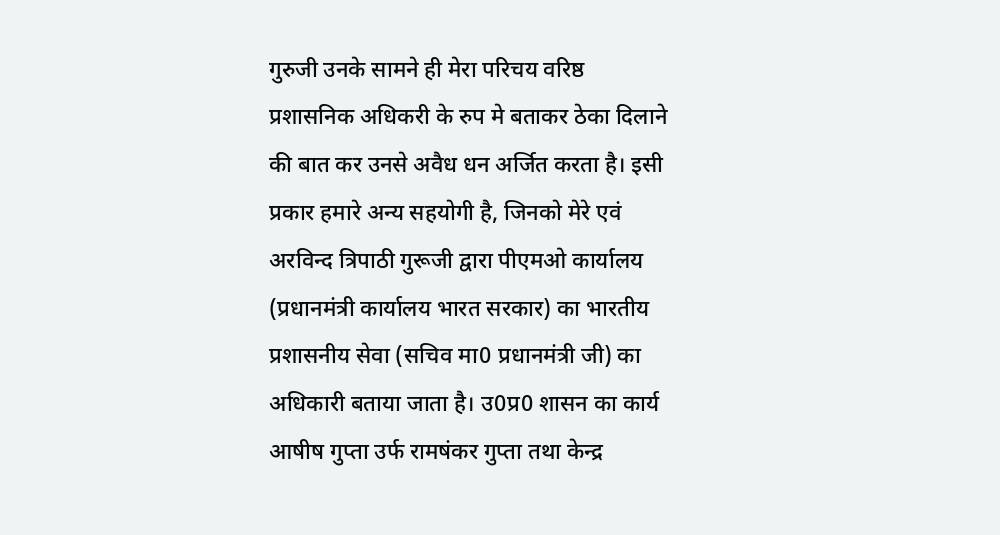गुरुजी उनके सामने ही मेरा परिचय वरिष्ठ प्रशासनिक अधिकरी के रुप मे बताकर ठेका दिलाने की बात कर उनसे अवैध धन अर्जित करता है। इसी प्रकार हमारे अन्य सहयोगी है, जिनको मेरे एवं अरविन्द त्रिपाठी गुरूजी द्वारा पीएमओ कार्यालय (प्रधानमंत्री कार्यालय भारत सरकार) का भारतीय प्रशासनीय सेवा (सचिव मा0 प्रधानमंत्री जी) का अधिकारी बताया जाता है। उ0प्र0 शासन का कार्य आषीष गुप्ता उर्फ रामषंकर गुप्ता तथा केन्द्र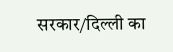सरकार/दिल्ली का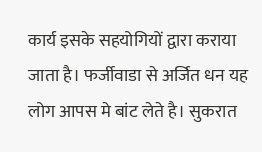कार्य इसके सहयोगियों द्वारा कराया जाता है। फर्जीवाडा से अर्जित धन यह लोग आपस मे बांट लेते है। सुकरात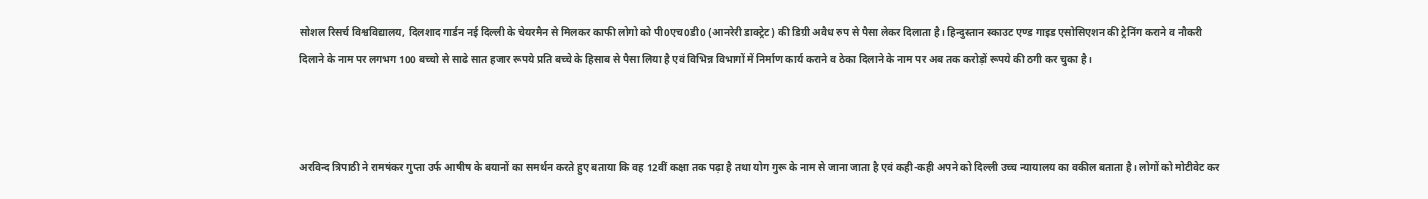सोशल रिसर्च विश्वविद्यालय, दिलशाद गार्डन नई दिल्ली के चेयरमैन से मिलकर काफी लोगो को पी0एच0डी0 (आनरेरी डाक्ट्रेट) की डिग्री अवैध रुप से पैसा लेकर दिलाता है। हिन्दुस्तान स्काउट एण्ड गाइड एसोसिएशन की ट्रेनिंग कराने व नौकरी दिलाने के नाम पर लगभग 100 बच्चो से साढे सात हजार रूपये प्रति बच्चे के हिसाब से पैसा लिया है एवं विभिन्न विभागों में निर्माण कार्य कराने व ठेका दिलाने के नाम पर अब तक करोड़ों रूपये की ठगी कर चुका है।



अरविन्द त्रिपाठी ने रामषंकर गुप्ता उर्फ आषीष के बयानों का समर्थन करते हुए बताया कि वह 12वीं कक्षा तक पढ़ा है तथा योग गुरू के नाम से जाना जाता है एवं कही-कही अपने को दिल्ली उच्च न्यायालय का वकील बताता है। लोगों को मोटीवेट कर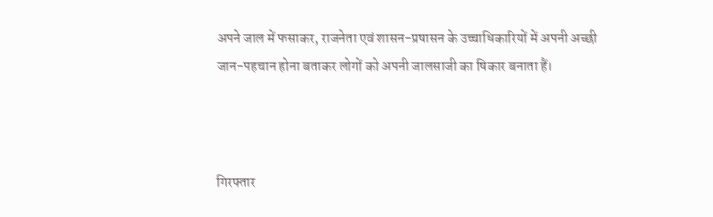अपने जाल में फसाकर, राजनेता एवं शासन-प्रषासन के उच्चाधिकारियों में अपनी अच्छी जान-पहचान होना बताकर लोगों को अपनी जालसाजी का षिकार बनाता हैं।



गिरफ्तार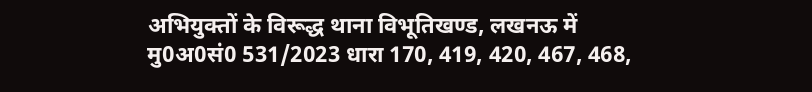अभियुक्तों के विरूद्ध थाना विभूतिखण्ड, लखनऊ में मु0अ0सं0 531/2023 धारा 170, 419, 420, 467, 468,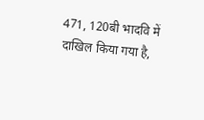471, 120बी भादवि में दाखिल किया गया है,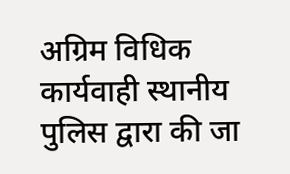अग्रिम विधिक कार्यवाही स्थानीय पुलिस द्वारा की जा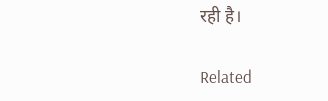रही है।

Related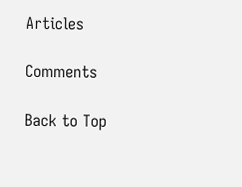Articles

Comments

Back to Top